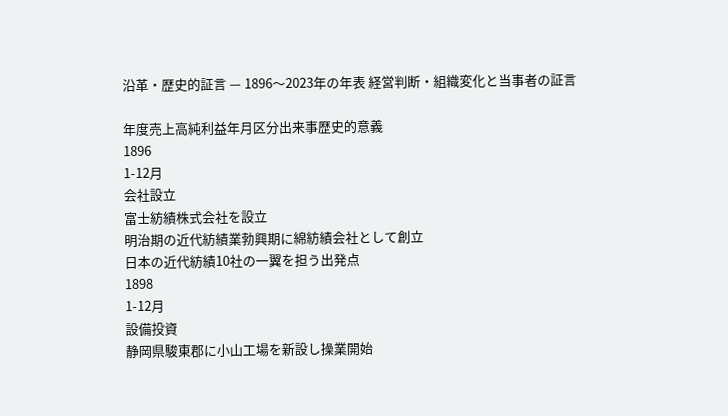沿革・歴史的証言 — 1896〜2023年の年表 経営判断・組織変化と当事者の証言

年度売上高純利益年月区分出来事歴史的意義
1896
1-12月
会社設立
富士紡績株式会社を設立
明治期の近代紡績業勃興期に綿紡績会社として創立
日本の近代紡績10社の一翼を担う出発点
1898
1-12月
設備投資
静岡県駿東郡に小山工場を新設し操業開始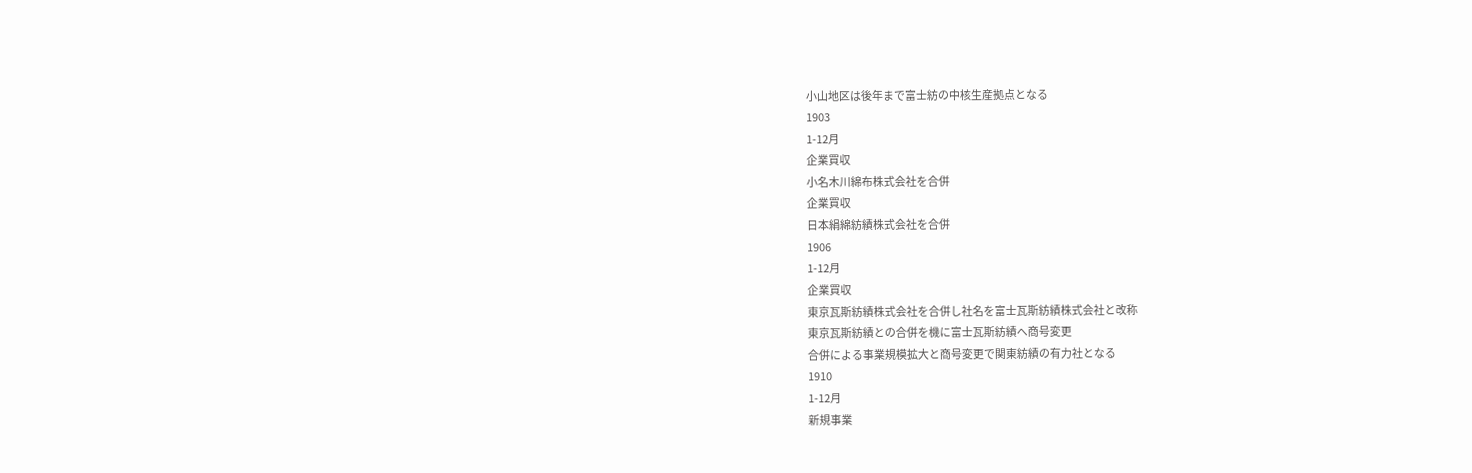小山地区は後年まで富士紡の中核生産拠点となる
1903
1-12月
企業買収
小名木川綿布株式会社を合併
企業買収
日本絹綿紡績株式会社を合併
1906
1-12月
企業買収
東京瓦斯紡績株式会社を合併し社名を富士瓦斯紡績株式会社と改称
東京瓦斯紡績との合併を機に富士瓦斯紡績へ商号変更
合併による事業規模拡大と商号変更で関東紡績の有力社となる
1910
1-12月
新規事業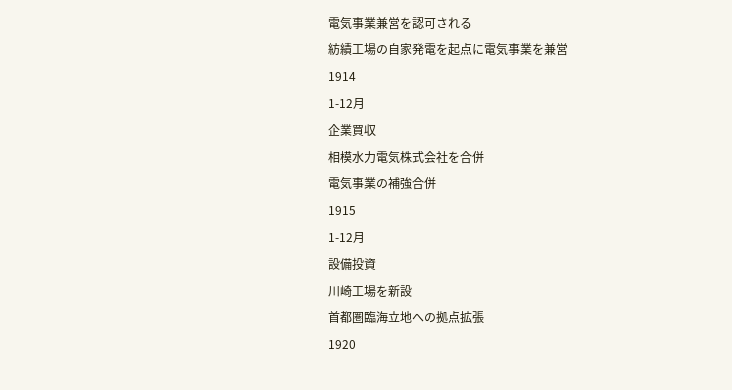電気事業兼営を認可される
紡績工場の自家発電を起点に電気事業を兼営
1914
1-12月
企業買収
相模水力電気株式会社を合併
電気事業の補強合併
1915
1-12月
設備投資
川崎工場を新設
首都圏臨海立地への拠点拡張
1920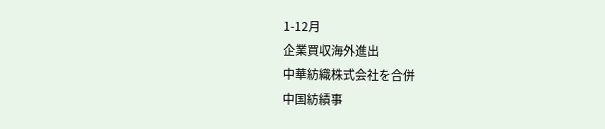1-12月
企業買収海外進出
中華紡織株式会社を合併
中国紡績事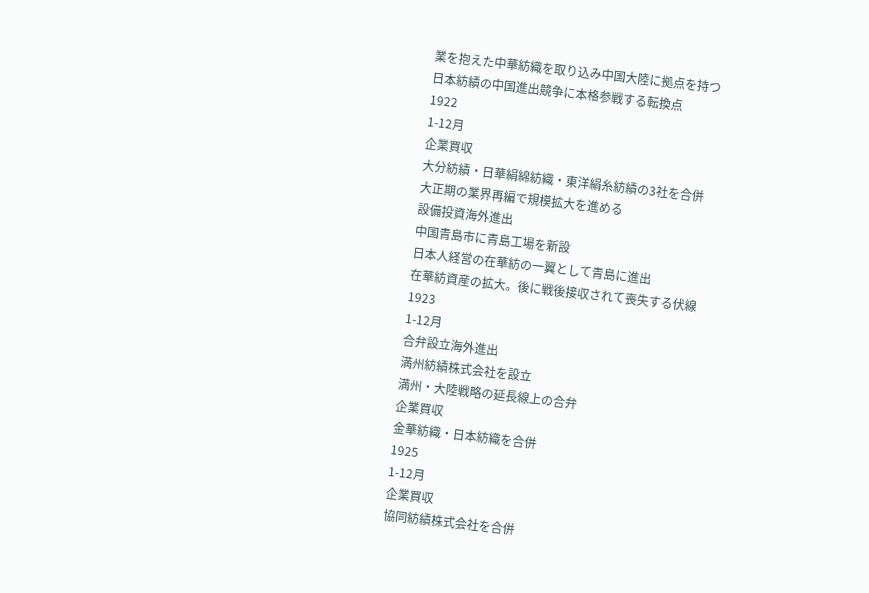業を抱えた中華紡織を取り込み中国大陸に拠点を持つ
日本紡績の中国進出競争に本格参戦する転換点
1922
1-12月
企業買収
大分紡績・日華絹綿紡織・東洋絹糸紡績の3社を合併
大正期の業界再編で規模拡大を進める
設備投資海外進出
中国青島市に青島工場を新設
日本人経営の在華紡の一翼として青島に進出
在華紡資産の拡大。後に戦後接収されて喪失する伏線
1923
1-12月
合弁設立海外進出
満州紡績株式会社を設立
満州・大陸戦略の延長線上の合弁
企業買収
金華紡織・日本紡織を合併
1925
1-12月
企業買収
協同紡績株式会社を合併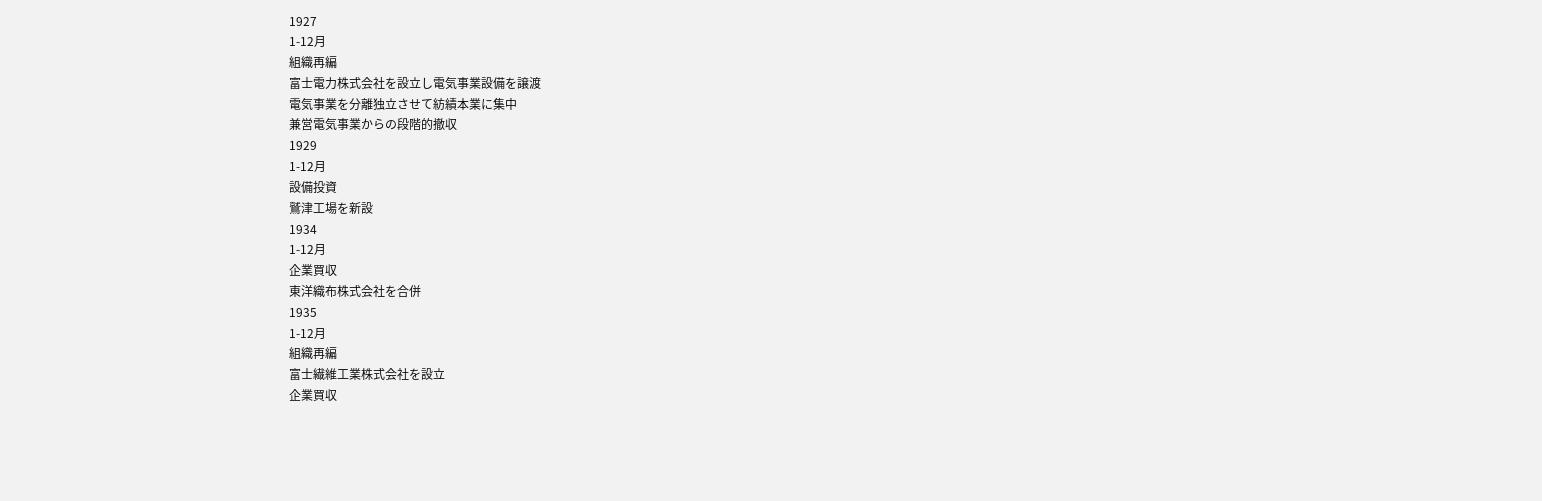1927
1-12月
組織再編
富士電力株式会社を設立し電気事業設備を譲渡
電気事業を分離独立させて紡績本業に集中
兼営電気事業からの段階的撤収
1929
1-12月
設備投資
鷲津工場を新設
1934
1-12月
企業買収
東洋織布株式会社を合併
1935
1-12月
組織再編
富士繊維工業株式会社を設立
企業買収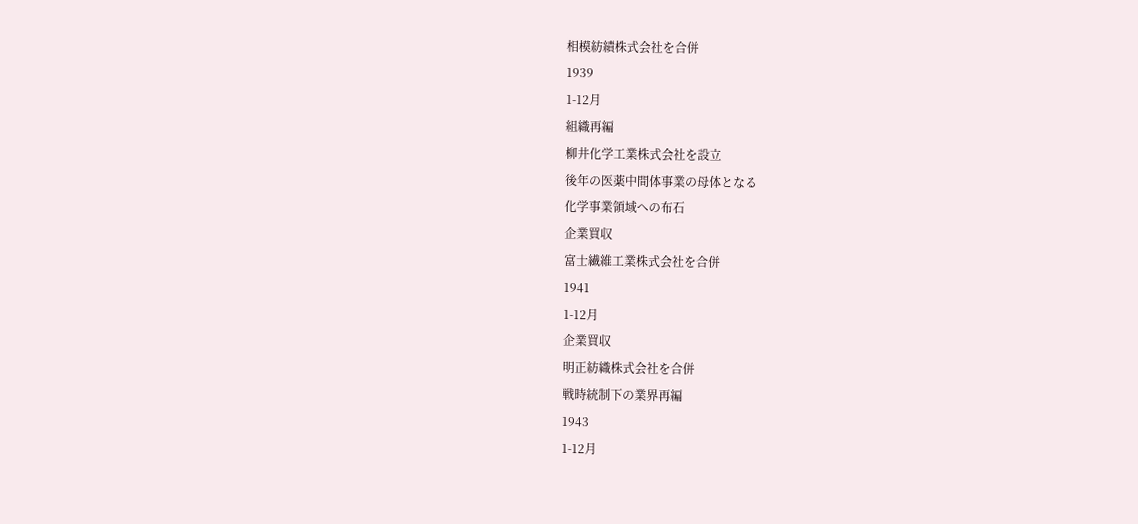相模紡績株式会社を合併
1939
1-12月
組織再編
柳井化学工業株式会社を設立
後年の医薬中間体事業の母体となる
化学事業領域への布石
企業買収
富士繊維工業株式会社を合併
1941
1-12月
企業買収
明正紡織株式会社を合併
戦時統制下の業界再編
1943
1-12月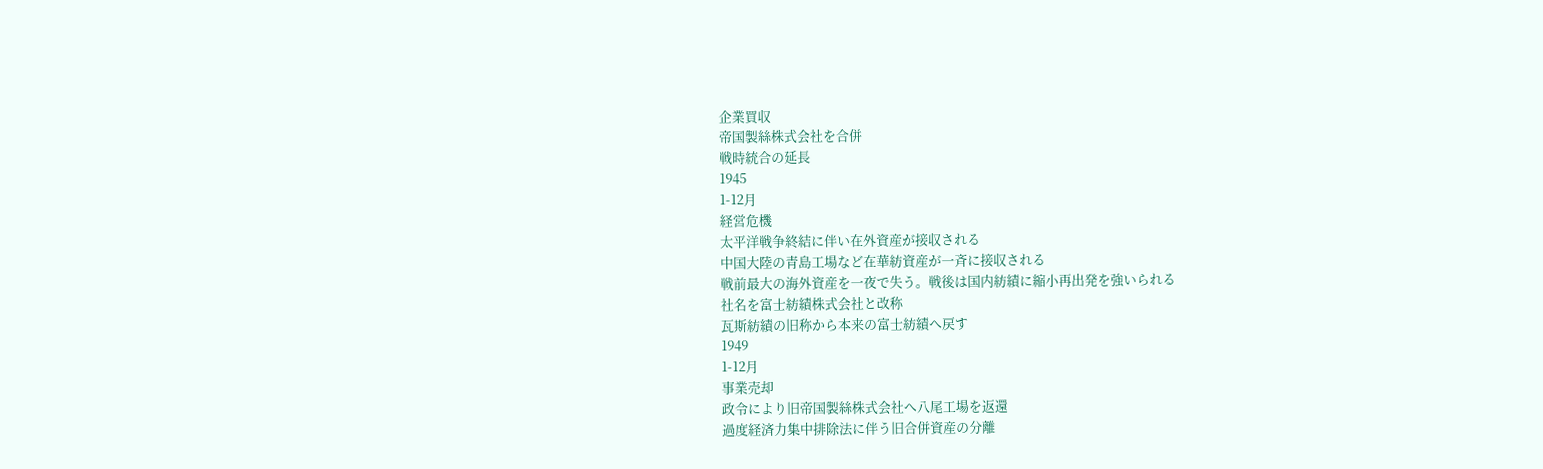企業買収
帝国製絲株式会社を合併
戦時統合の延長
1945
1-12月
経営危機
太平洋戦争終結に伴い在外資産が接収される
中国大陸の青島工場など在華紡資産が一斉に接収される
戦前最大の海外資産を一夜で失う。戦後は国内紡績に縮小再出発を強いられる
社名を富士紡績株式会社と改称
瓦斯紡績の旧称から本来の富士紡績へ戻す
1949
1-12月
事業売却
政令により旧帝国製絲株式会社へ八尾工場を返還
過度経済力集中排除法に伴う旧合併資産の分離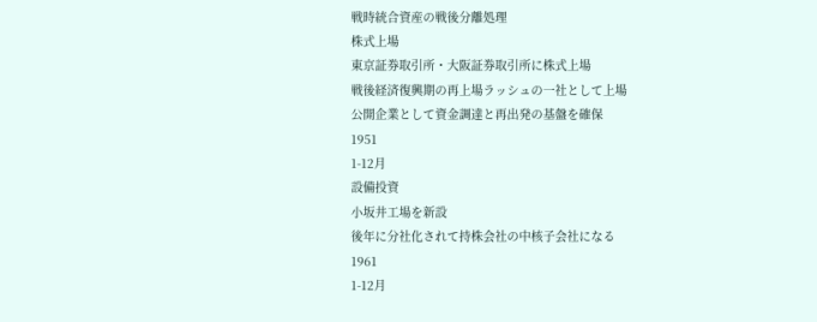戦時統合資産の戦後分離処理
株式上場
東京証券取引所・大阪証券取引所に株式上場
戦後経済復興期の再上場ラッシュの一社として上場
公開企業として資金調達と再出発の基盤を確保
1951
1-12月
設備投資
小坂井工場を新設
後年に分社化されて持株会社の中核子会社になる
1961
1-12月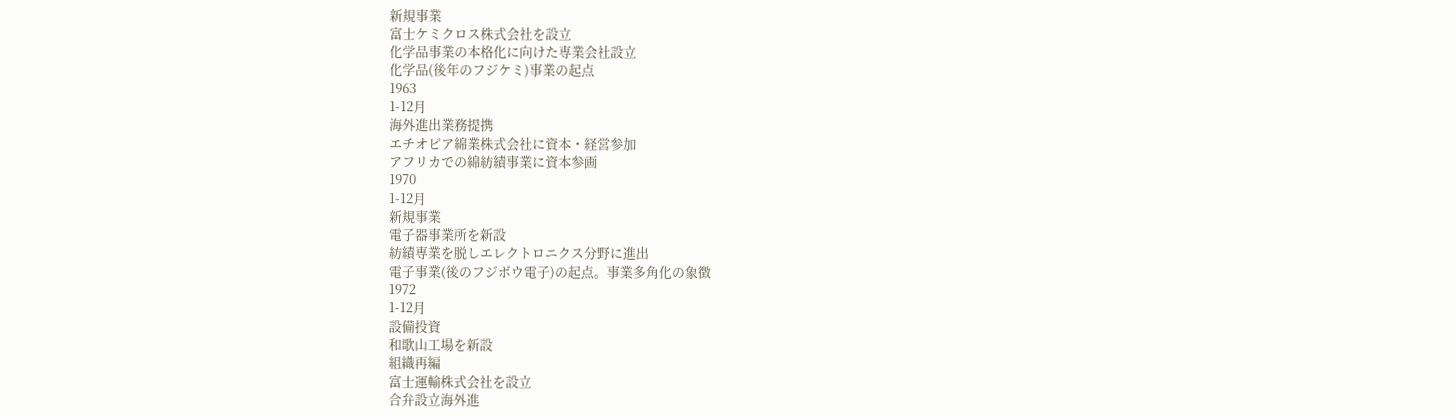新規事業
富士ケミクロス株式会社を設立
化学品事業の本格化に向けた専業会社設立
化学品(後年のフジケミ)事業の起点
1963
1-12月
海外進出業務提携
エチオピア綿業株式会社に資本・経営参加
アフリカでの綿紡績事業に資本参画
1970
1-12月
新規事業
電子器事業所を新設
紡績専業を脱しエレクトロニクス分野に進出
電子事業(後のフジボウ電子)の起点。事業多角化の象徴
1972
1-12月
設備投資
和歌山工場を新設
組織再編
富士運輸株式会社を設立
合弁設立海外進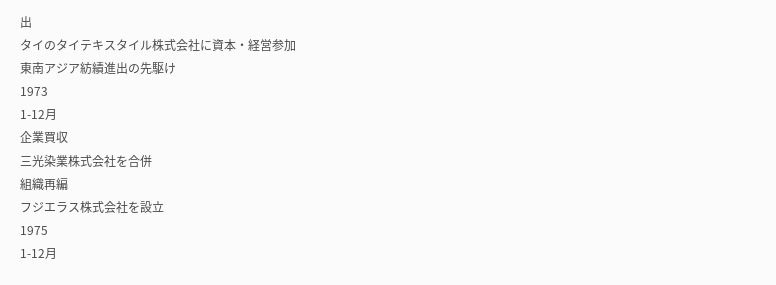出
タイのタイテキスタイル株式会社に資本・経営参加
東南アジア紡績進出の先駆け
1973
1-12月
企業買収
三光染業株式会社を合併
組織再編
フジエラス株式会社を設立
1975
1-12月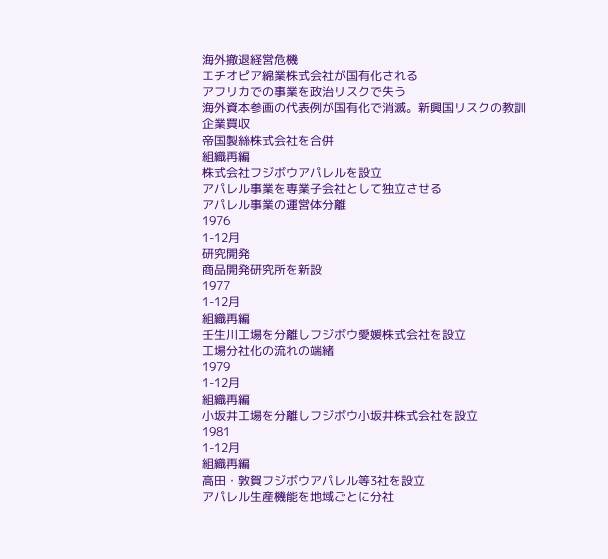海外撤退経営危機
エチオピア綿業株式会社が国有化される
アフリカでの事業を政治リスクで失う
海外資本参画の代表例が国有化で消滅。新興国リスクの教訓
企業買収
帝国製絲株式会社を合併
組織再編
株式会社フジボウアパレルを設立
アパレル事業を専業子会社として独立させる
アパレル事業の運営体分離
1976
1-12月
研究開発
商品開発研究所を新設
1977
1-12月
組織再編
壬生川工場を分離しフジボウ愛媛株式会社を設立
工場分社化の流れの端緒
1979
1-12月
組織再編
小坂井工場を分離しフジボウ小坂井株式会社を設立
1981
1-12月
組織再編
高田・敦賀フジボウアパレル等3社を設立
アパレル生産機能を地域ごとに分社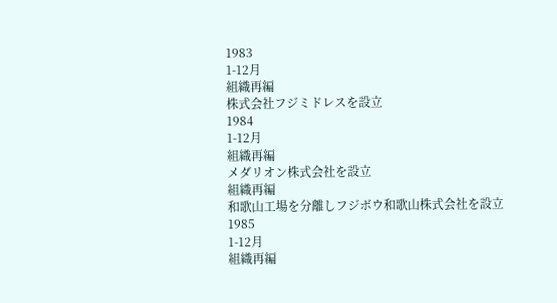1983
1-12月
組織再編
株式会社フジミドレスを設立
1984
1-12月
組織再編
メダリオン株式会社を設立
組織再編
和歌山工場を分離しフジボウ和歌山株式会社を設立
1985
1-12月
組織再編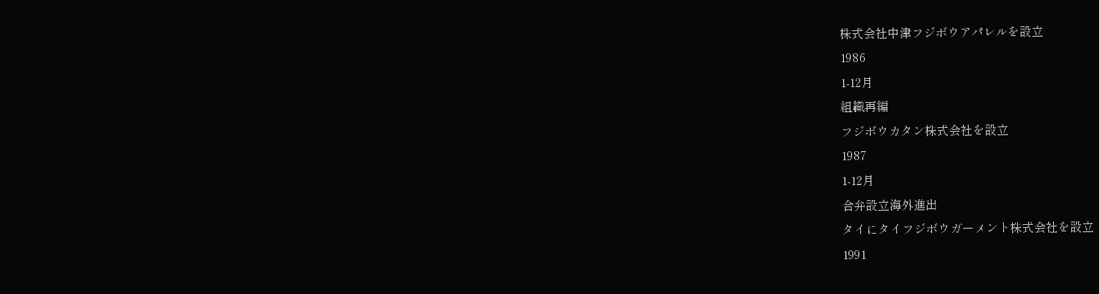株式会社中津フジボウアパレルを設立
1986
1-12月
組織再編
フジボウカタン株式会社を設立
1987
1-12月
合弁設立海外進出
タイにタイフジボウガーメント株式会社を設立
1991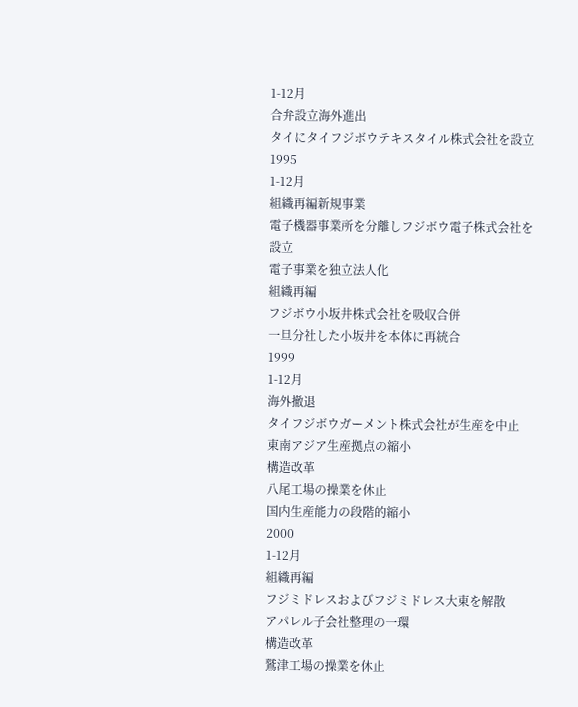1-12月
合弁設立海外進出
タイにタイフジボウテキスタイル株式会社を設立
1995
1-12月
組織再編新規事業
電子機器事業所を分離しフジボウ電子株式会社を設立
電子事業を独立法人化
組織再編
フジボウ小坂井株式会社を吸収合併
一旦分社した小坂井を本体に再統合
1999
1-12月
海外撤退
タイフジボウガーメント株式会社が生産を中止
東南アジア生産拠点の縮小
構造改革
八尾工場の操業を休止
国内生産能力の段階的縮小
2000
1-12月
組織再編
フジミドレスおよびフジミドレス大東を解散
アパレル子会社整理の一環
構造改革
鷲津工場の操業を休止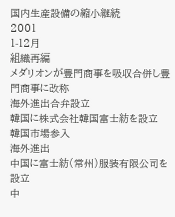国内生産設備の縮小継続
2001
1-12月
組織再編
メダリオンが豊門商事を吸収合併し豊門商事に改称
海外進出合弁設立
韓国に株式会社韓国富士紡を設立
韓国市場参入
海外進出
中国に富士紡(常州)服装有限公司を設立
中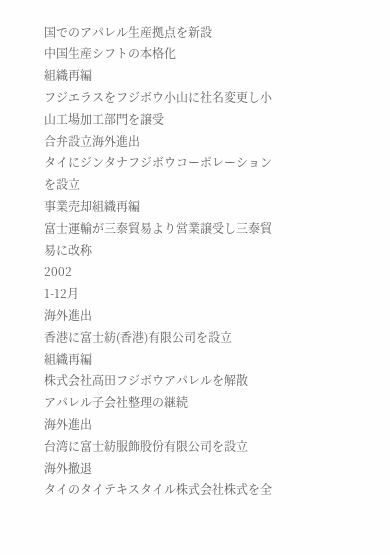国でのアパレル生産拠点を新設
中国生産シフトの本格化
組織再編
フジエラスをフジボウ小山に社名変更し小山工場加工部門を譲受
合弁設立海外進出
タイにジンタナフジボウコーポレーションを設立
事業売却組織再編
富士運輸が三泰貿易より営業譲受し三泰貿易に改称
2002
1-12月
海外進出
香港に富士紡(香港)有限公司を設立
組織再編
株式会社高田フジボウアパレルを解散
アパレル子会社整理の継続
海外進出
台湾に富士紡服飾股份有限公司を設立
海外撤退
タイのタイテキスタイル株式会社株式を全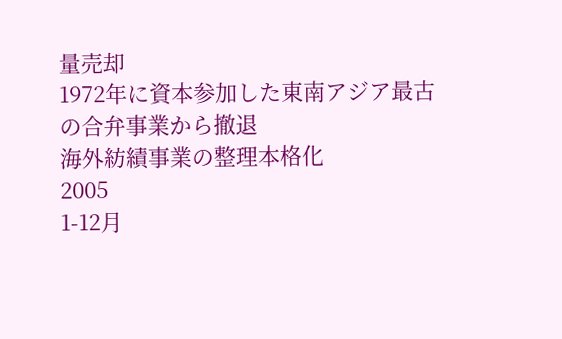量売却
1972年に資本参加した東南アジア最古の合弁事業から撤退
海外紡績事業の整理本格化
2005
1-12月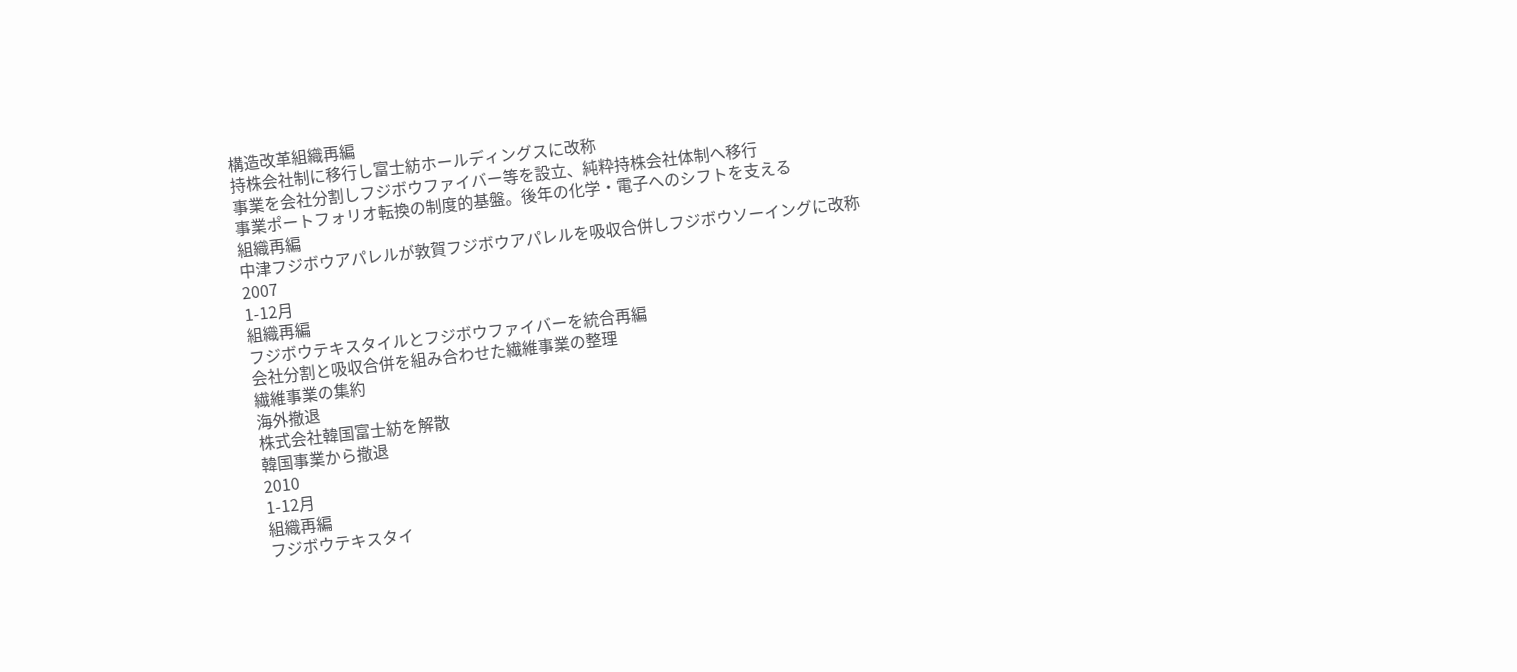構造改革組織再編
持株会社制に移行し富士紡ホールディングスに改称
事業を会社分割しフジボウファイバー等を設立、純粋持株会社体制へ移行
事業ポートフォリオ転換の制度的基盤。後年の化学・電子へのシフトを支える
組織再編
中津フジボウアパレルが敦賀フジボウアパレルを吸収合併しフジボウソーイングに改称
2007
1-12月
組織再編
フジボウテキスタイルとフジボウファイバーを統合再編
会社分割と吸収合併を組み合わせた繊維事業の整理
繊維事業の集約
海外撤退
株式会社韓国富士紡を解散
韓国事業から撤退
2010
1-12月
組織再編
フジボウテキスタイ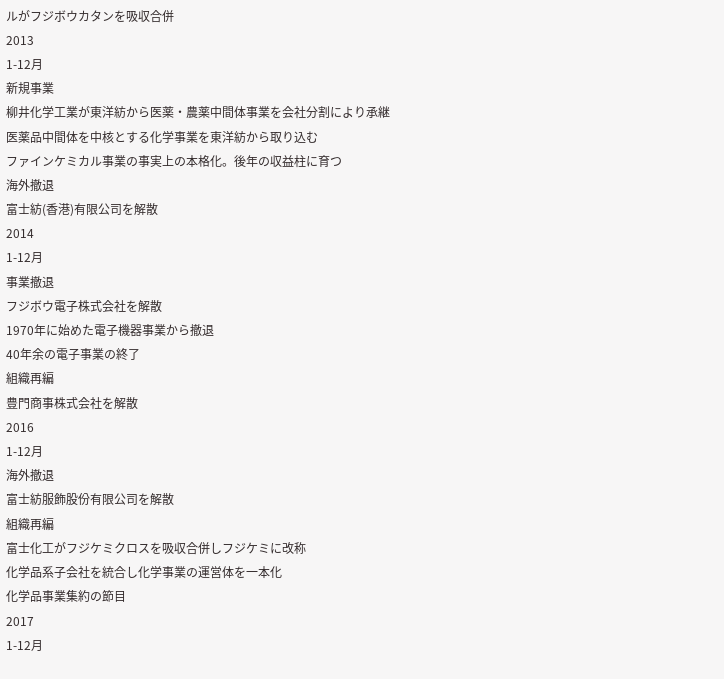ルがフジボウカタンを吸収合併
2013
1-12月
新規事業
柳井化学工業が東洋紡から医薬・農薬中間体事業を会社分割により承継
医薬品中間体を中核とする化学事業を東洋紡から取り込む
ファインケミカル事業の事実上の本格化。後年の収益柱に育つ
海外撤退
富士紡(香港)有限公司を解散
2014
1-12月
事業撤退
フジボウ電子株式会社を解散
1970年に始めた電子機器事業から撤退
40年余の電子事業の終了
組織再編
豊門商事株式会社を解散
2016
1-12月
海外撤退
富士紡服飾股份有限公司を解散
組織再編
富士化工がフジケミクロスを吸収合併しフジケミに改称
化学品系子会社を統合し化学事業の運営体を一本化
化学品事業集約の節目
2017
1-12月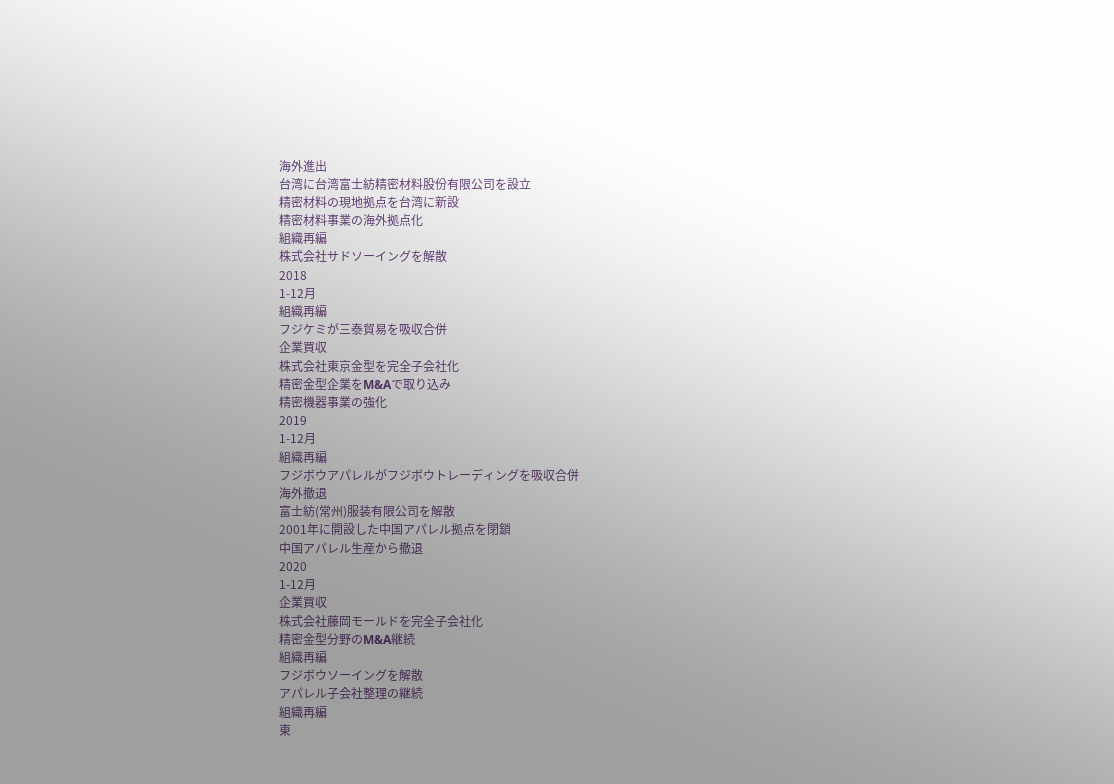海外進出
台湾に台湾富士紡精密材料股份有限公司を設立
精密材料の現地拠点を台湾に新設
精密材料事業の海外拠点化
組織再編
株式会社サドソーイングを解散
2018
1-12月
組織再編
フジケミが三泰貿易を吸収合併
企業買収
株式会社東京金型を完全子会社化
精密金型企業をM&Aで取り込み
精密機器事業の強化
2019
1-12月
組織再編
フジボウアパレルがフジボウトレーディングを吸収合併
海外撤退
富士紡(常州)服装有限公司を解散
2001年に開設した中国アパレル拠点を閉鎖
中国アパレル生産から撤退
2020
1-12月
企業買収
株式会社藤岡モールドを完全子会社化
精密金型分野のM&A継続
組織再編
フジボウソーイングを解散
アパレル子会社整理の継続
組織再編
東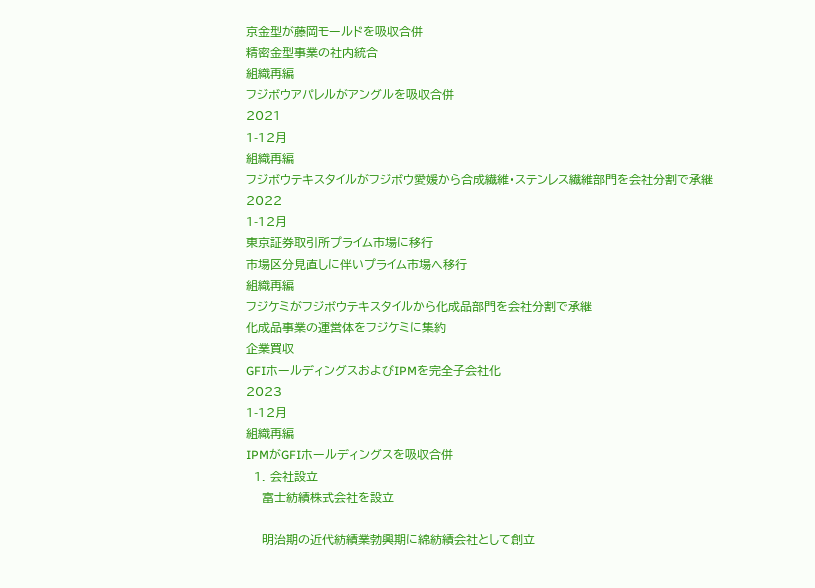京金型が藤岡モールドを吸収合併
精密金型事業の社内統合
組織再編
フジボウアパレルがアングルを吸収合併
2021
1-12月
組織再編
フジボウテキスタイルがフジボウ愛媛から合成繊維・ステンレス繊維部門を会社分割で承継
2022
1-12月
東京証券取引所プライム市場に移行
市場区分見直しに伴いプライム市場へ移行
組織再編
フジケミがフジボウテキスタイルから化成品部門を会社分割で承継
化成品事業の運営体をフジケミに集約
企業買収
GFIホールディングスおよびIPMを完全子会社化
2023
1-12月
組織再編
IPMがGFIホールディングスを吸収合併
  1. 会社設立
    富士紡績株式会社を設立

    明治期の近代紡績業勃興期に綿紡績会社として創立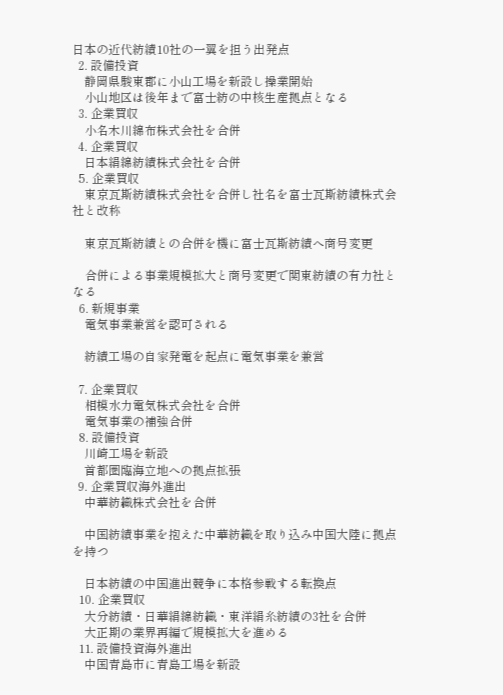日本の近代紡績10社の一翼を担う出発点
  2. 設備投資
    静岡県駿東郡に小山工場を新設し操業開始
    小山地区は後年まで富士紡の中核生産拠点となる
  3. 企業買収
    小名木川綿布株式会社を合併
  4. 企業買収
    日本絹綿紡績株式会社を合併
  5. 企業買収
    東京瓦斯紡績株式会社を合併し社名を富士瓦斯紡績株式会社と改称

    東京瓦斯紡績との合併を機に富士瓦斯紡績へ商号変更

    合併による事業規模拡大と商号変更で関東紡績の有力社となる
  6. 新規事業
    電気事業兼営を認可される

    紡績工場の自家発電を起点に電気事業を兼営

  7. 企業買収
    相模水力電気株式会社を合併
    電気事業の補強合併
  8. 設備投資
    川崎工場を新設
    首都圏臨海立地への拠点拡張
  9. 企業買収海外進出
    中華紡織株式会社を合併

    中国紡績事業を抱えた中華紡織を取り込み中国大陸に拠点を持つ

    日本紡績の中国進出競争に本格参戦する転換点
  10. 企業買収
    大分紡績・日華絹綿紡織・東洋絹糸紡績の3社を合併
    大正期の業界再編で規模拡大を進める
  11. 設備投資海外進出
    中国青島市に青島工場を新設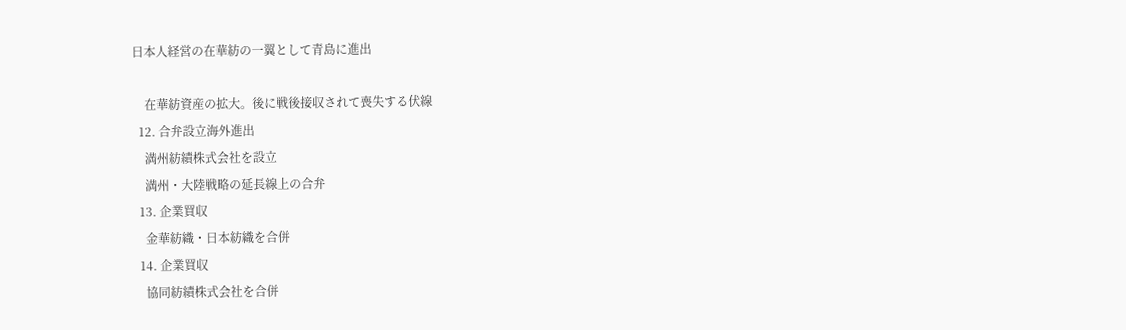日本人経営の在華紡の一翼として青島に進出

    在華紡資産の拡大。後に戦後接収されて喪失する伏線
  12. 合弁設立海外進出
    満州紡績株式会社を設立
    満州・大陸戦略の延長線上の合弁
  13. 企業買収
    金華紡織・日本紡織を合併
  14. 企業買収
    協同紡績株式会社を合併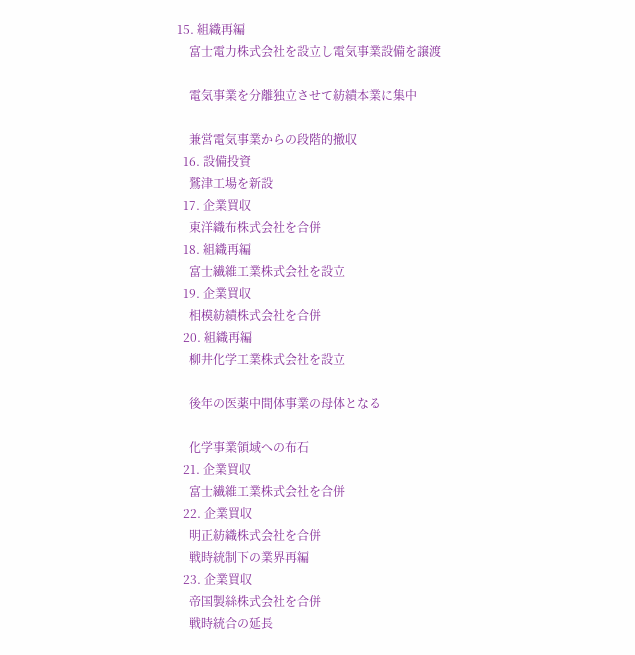15. 組織再編
    富士電力株式会社を設立し電気事業設備を譲渡

    電気事業を分離独立させて紡績本業に集中

    兼営電気事業からの段階的撤収
  16. 設備投資
    鷲津工場を新設
  17. 企業買収
    東洋織布株式会社を合併
  18. 組織再編
    富士繊維工業株式会社を設立
  19. 企業買収
    相模紡績株式会社を合併
  20. 組織再編
    柳井化学工業株式会社を設立

    後年の医薬中間体事業の母体となる

    化学事業領域への布石
  21. 企業買収
    富士繊維工業株式会社を合併
  22. 企業買収
    明正紡織株式会社を合併
    戦時統制下の業界再編
  23. 企業買収
    帝国製絲株式会社を合併
    戦時統合の延長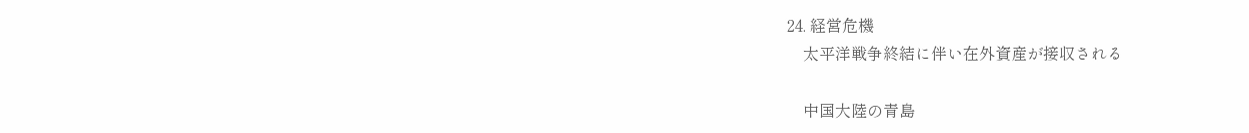24. 経営危機
    太平洋戦争終結に伴い在外資産が接収される

    中国大陸の青島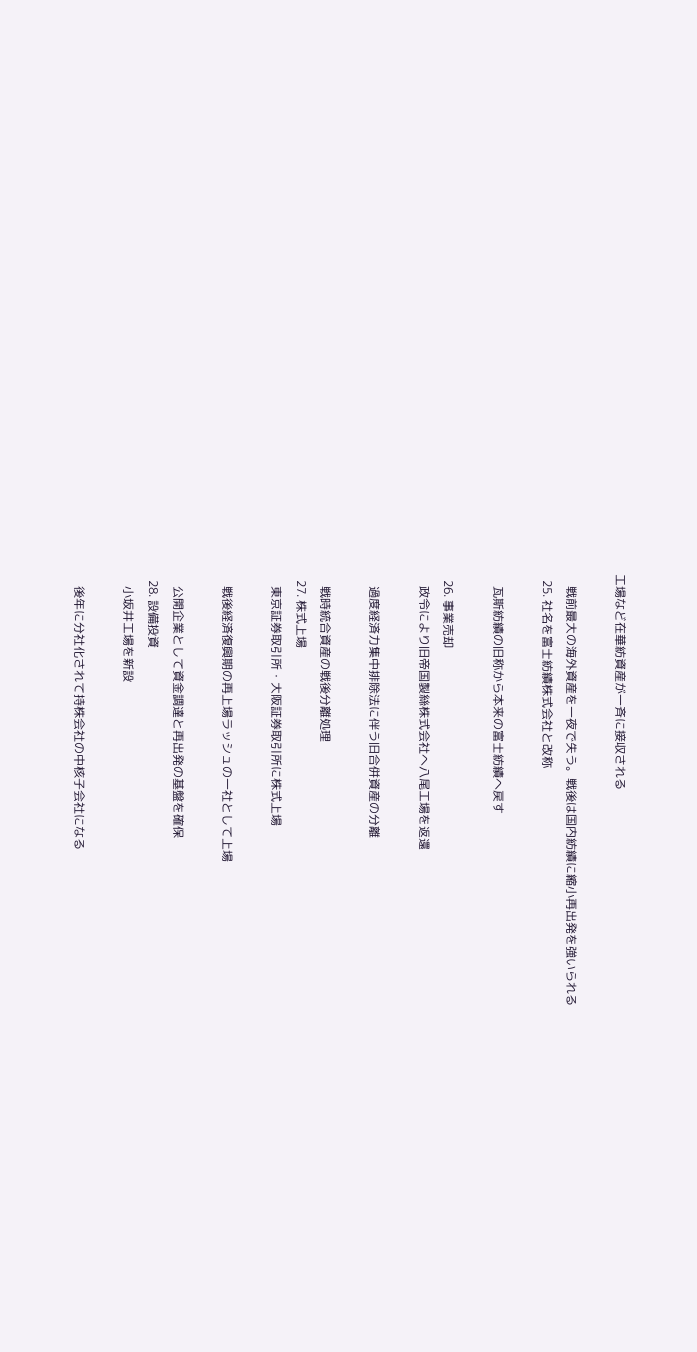工場など在華紡資産が一斉に接収される

    戦前最大の海外資産を一夜で失う。戦後は国内紡績に縮小再出発を強いられる
  25. 社名を富士紡績株式会社と改称

    瓦斯紡績の旧称から本来の富士紡績へ戻す

  26. 事業売却
    政令により旧帝国製絲株式会社へ八尾工場を返還

    過度経済力集中排除法に伴う旧合併資産の分離

    戦時統合資産の戦後分離処理
  27. 株式上場
    東京証券取引所・大阪証券取引所に株式上場

    戦後経済復興期の再上場ラッシュの一社として上場

    公開企業として資金調達と再出発の基盤を確保
  28. 設備投資
    小坂井工場を新設

    後年に分社化されて持株会社の中核子会社になる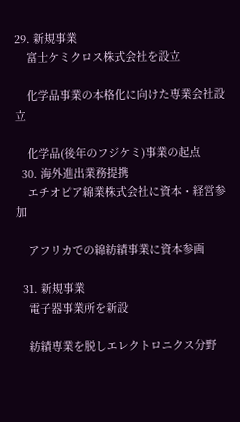29. 新規事業
    富士ケミクロス株式会社を設立

    化学品事業の本格化に向けた専業会社設立

    化学品(後年のフジケミ)事業の起点
  30. 海外進出業務提携
    エチオピア綿業株式会社に資本・経営参加

    アフリカでの綿紡績事業に資本参画

  31. 新規事業
    電子器事業所を新設

    紡績専業を脱しエレクトロニクス分野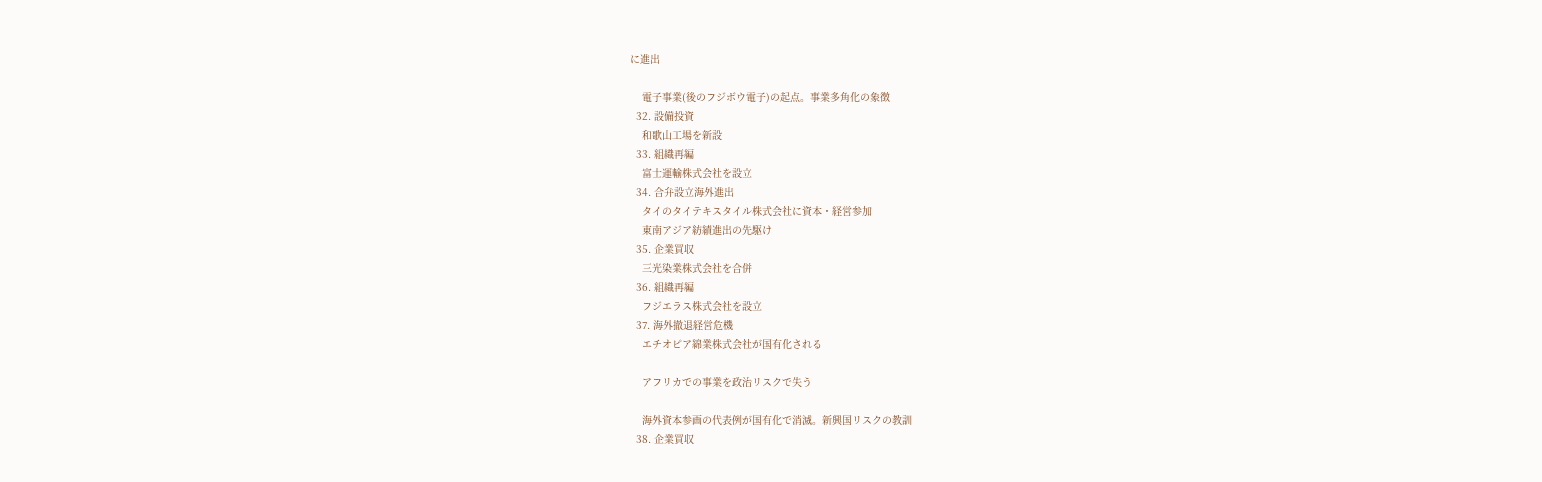に進出

    電子事業(後のフジボウ電子)の起点。事業多角化の象徴
  32. 設備投資
    和歌山工場を新設
  33. 組織再編
    富士運輸株式会社を設立
  34. 合弁設立海外進出
    タイのタイテキスタイル株式会社に資本・経営参加
    東南アジア紡績進出の先駆け
  35. 企業買収
    三光染業株式会社を合併
  36. 組織再編
    フジエラス株式会社を設立
  37. 海外撤退経営危機
    エチオピア綿業株式会社が国有化される

    アフリカでの事業を政治リスクで失う

    海外資本参画の代表例が国有化で消滅。新興国リスクの教訓
  38. 企業買収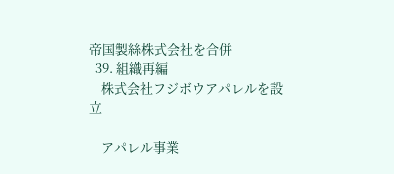帝国製絲株式会社を合併
  39. 組織再編
    株式会社フジボウアパレルを設立

    アパレル事業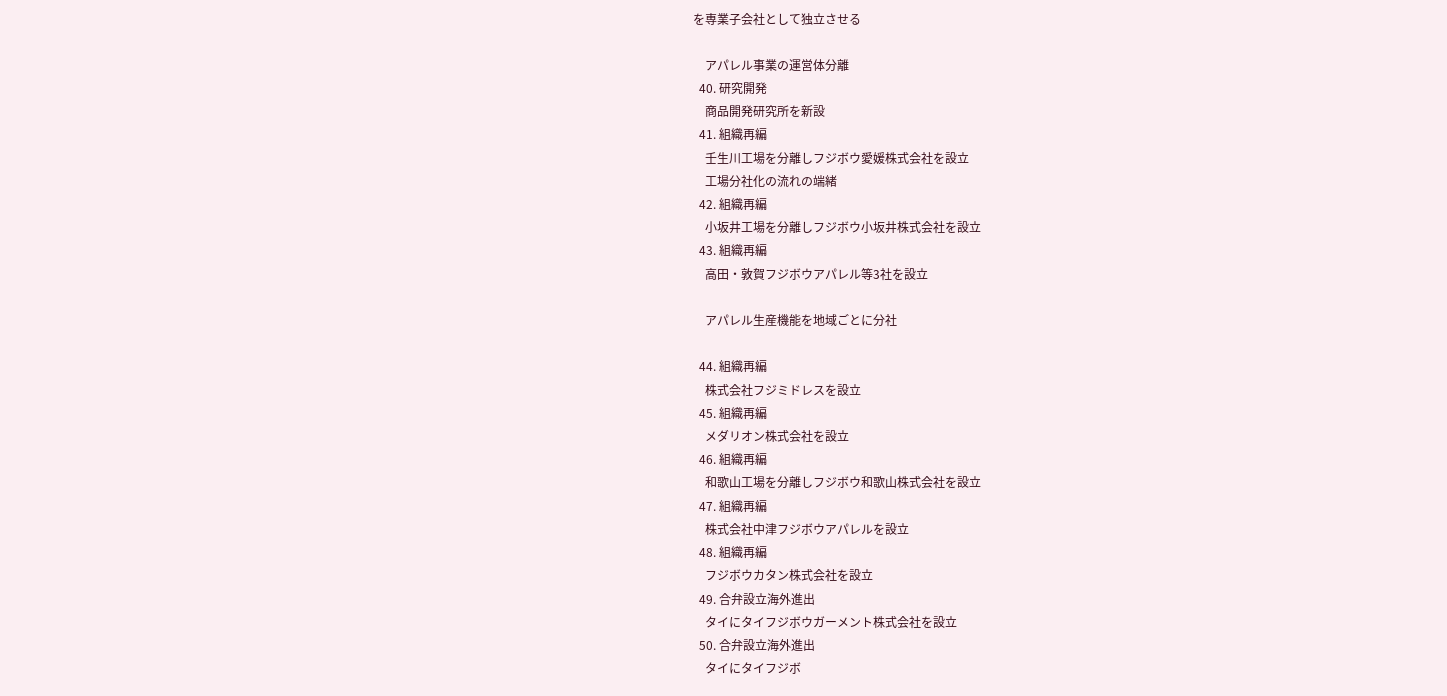を専業子会社として独立させる

    アパレル事業の運営体分離
  40. 研究開発
    商品開発研究所を新設
  41. 組織再編
    壬生川工場を分離しフジボウ愛媛株式会社を設立
    工場分社化の流れの端緒
  42. 組織再編
    小坂井工場を分離しフジボウ小坂井株式会社を設立
  43. 組織再編
    高田・敦賀フジボウアパレル等3社を設立

    アパレル生産機能を地域ごとに分社

  44. 組織再編
    株式会社フジミドレスを設立
  45. 組織再編
    メダリオン株式会社を設立
  46. 組織再編
    和歌山工場を分離しフジボウ和歌山株式会社を設立
  47. 組織再編
    株式会社中津フジボウアパレルを設立
  48. 組織再編
    フジボウカタン株式会社を設立
  49. 合弁設立海外進出
    タイにタイフジボウガーメント株式会社を設立
  50. 合弁設立海外進出
    タイにタイフジボ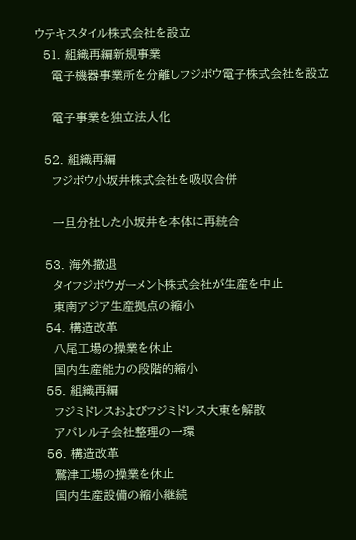ウテキスタイル株式会社を設立
  51. 組織再編新規事業
    電子機器事業所を分離しフジボウ電子株式会社を設立

    電子事業を独立法人化

  52. 組織再編
    フジボウ小坂井株式会社を吸収合併

    一旦分社した小坂井を本体に再統合

  53. 海外撤退
    タイフジボウガーメント株式会社が生産を中止
    東南アジア生産拠点の縮小
  54. 構造改革
    八尾工場の操業を休止
    国内生産能力の段階的縮小
  55. 組織再編
    フジミドレスおよびフジミドレス大東を解散
    アパレル子会社整理の一環
  56. 構造改革
    鷲津工場の操業を休止
    国内生産設備の縮小継続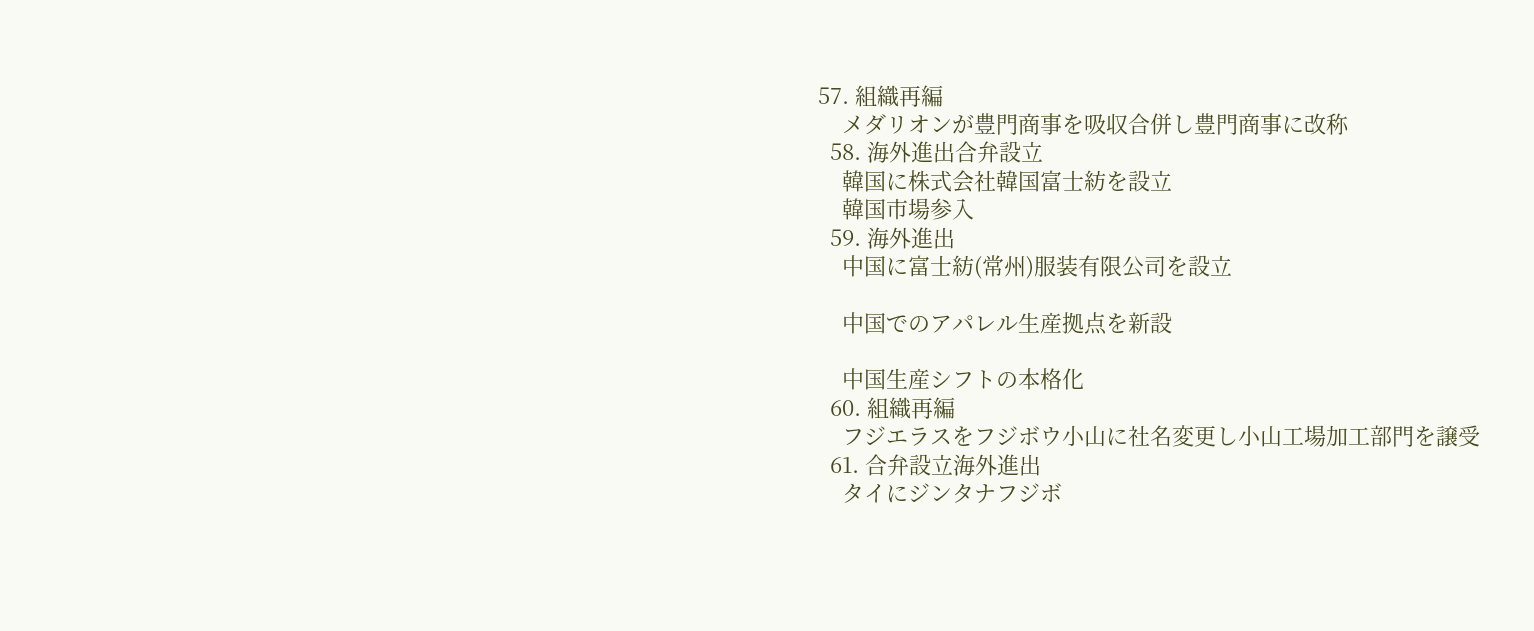57. 組織再編
    メダリオンが豊門商事を吸収合併し豊門商事に改称
  58. 海外進出合弁設立
    韓国に株式会社韓国富士紡を設立
    韓国市場参入
  59. 海外進出
    中国に富士紡(常州)服装有限公司を設立

    中国でのアパレル生産拠点を新設

    中国生産シフトの本格化
  60. 組織再編
    フジエラスをフジボウ小山に社名変更し小山工場加工部門を譲受
  61. 合弁設立海外進出
    タイにジンタナフジボ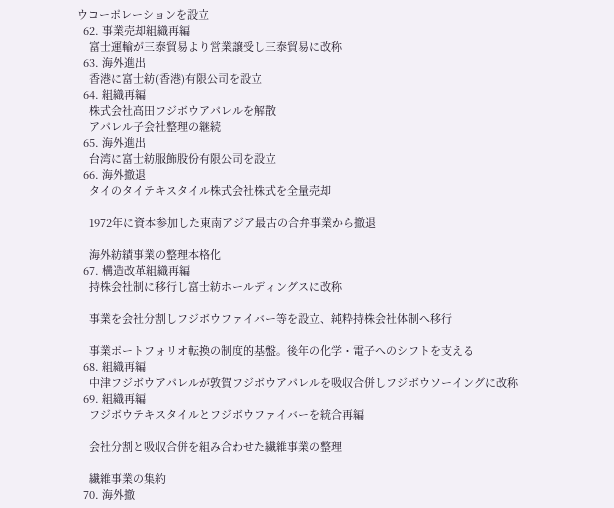ウコーポレーションを設立
  62. 事業売却組織再編
    富士運輸が三泰貿易より営業譲受し三泰貿易に改称
  63. 海外進出
    香港に富士紡(香港)有限公司を設立
  64. 組織再編
    株式会社高田フジボウアパレルを解散
    アパレル子会社整理の継続
  65. 海外進出
    台湾に富士紡服飾股份有限公司を設立
  66. 海外撤退
    タイのタイテキスタイル株式会社株式を全量売却

    1972年に資本参加した東南アジア最古の合弁事業から撤退

    海外紡績事業の整理本格化
  67. 構造改革組織再編
    持株会社制に移行し富士紡ホールディングスに改称

    事業を会社分割しフジボウファイバー等を設立、純粋持株会社体制へ移行

    事業ポートフォリオ転換の制度的基盤。後年の化学・電子へのシフトを支える
  68. 組織再編
    中津フジボウアパレルが敦賀フジボウアパレルを吸収合併しフジボウソーイングに改称
  69. 組織再編
    フジボウテキスタイルとフジボウファイバーを統合再編

    会社分割と吸収合併を組み合わせた繊維事業の整理

    繊維事業の集約
  70. 海外撤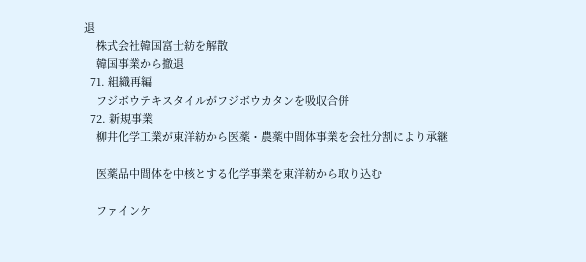退
    株式会社韓国富士紡を解散
    韓国事業から撤退
  71. 組織再編
    フジボウテキスタイルがフジボウカタンを吸収合併
  72. 新規事業
    柳井化学工業が東洋紡から医薬・農薬中間体事業を会社分割により承継

    医薬品中間体を中核とする化学事業を東洋紡から取り込む

    ファインケ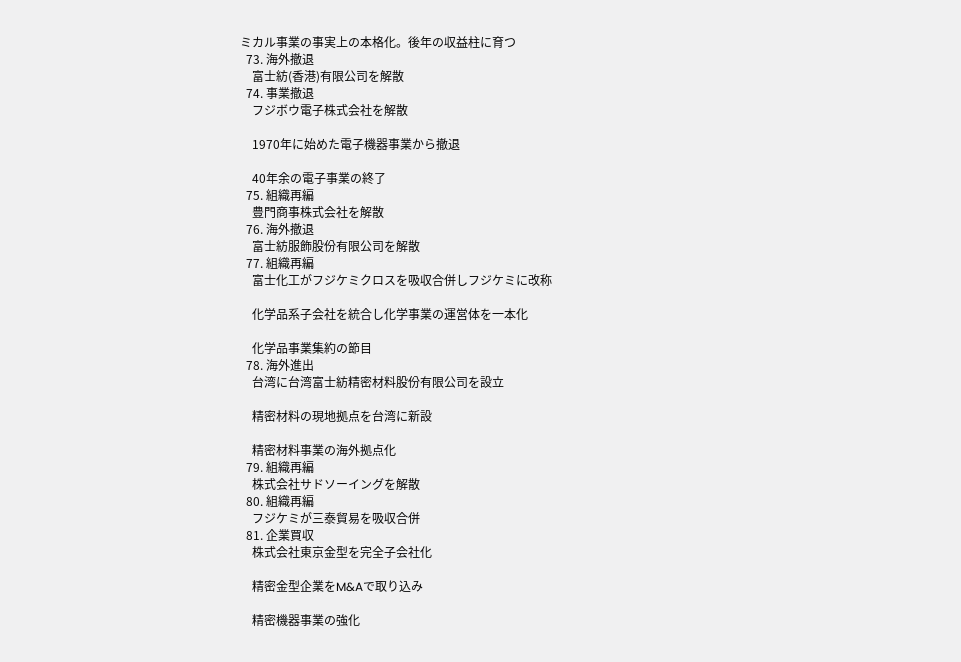ミカル事業の事実上の本格化。後年の収益柱に育つ
  73. 海外撤退
    富士紡(香港)有限公司を解散
  74. 事業撤退
    フジボウ電子株式会社を解散

    1970年に始めた電子機器事業から撤退

    40年余の電子事業の終了
  75. 組織再編
    豊門商事株式会社を解散
  76. 海外撤退
    富士紡服飾股份有限公司を解散
  77. 組織再編
    富士化工がフジケミクロスを吸収合併しフジケミに改称

    化学品系子会社を統合し化学事業の運営体を一本化

    化学品事業集約の節目
  78. 海外進出
    台湾に台湾富士紡精密材料股份有限公司を設立

    精密材料の現地拠点を台湾に新設

    精密材料事業の海外拠点化
  79. 組織再編
    株式会社サドソーイングを解散
  80. 組織再編
    フジケミが三泰貿易を吸収合併
  81. 企業買収
    株式会社東京金型を完全子会社化

    精密金型企業をM&Aで取り込み

    精密機器事業の強化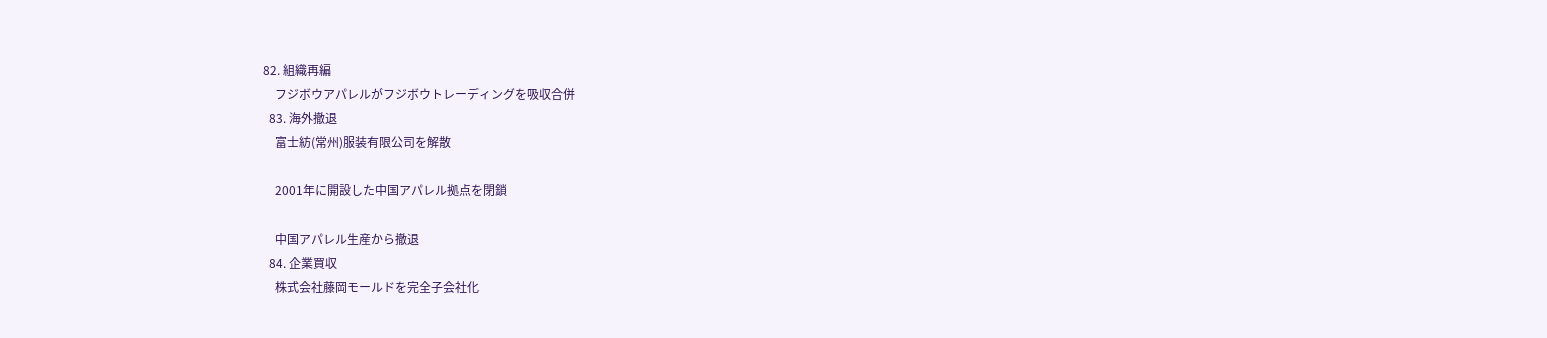82. 組織再編
    フジボウアパレルがフジボウトレーディングを吸収合併
  83. 海外撤退
    富士紡(常州)服装有限公司を解散

    2001年に開設した中国アパレル拠点を閉鎖

    中国アパレル生産から撤退
  84. 企業買収
    株式会社藤岡モールドを完全子会社化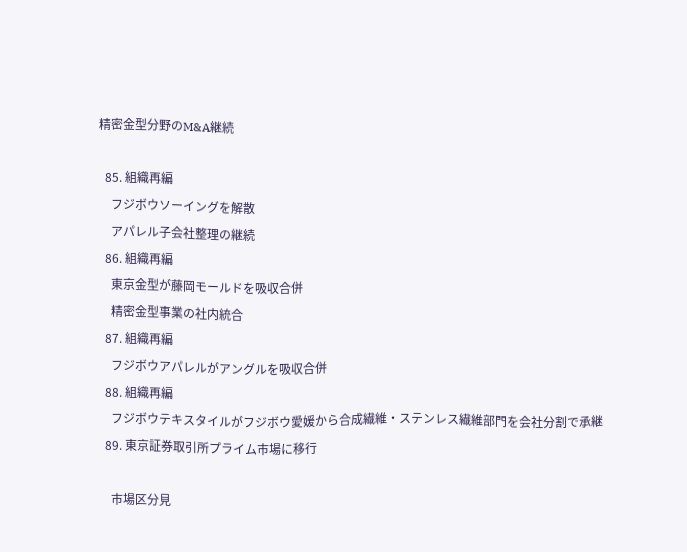精密金型分野のM&A継続

  85. 組織再編
    フジボウソーイングを解散
    アパレル子会社整理の継続
  86. 組織再編
    東京金型が藤岡モールドを吸収合併
    精密金型事業の社内統合
  87. 組織再編
    フジボウアパレルがアングルを吸収合併
  88. 組織再編
    フジボウテキスタイルがフジボウ愛媛から合成繊維・ステンレス繊維部門を会社分割で承継
  89. 東京証券取引所プライム市場に移行

    市場区分見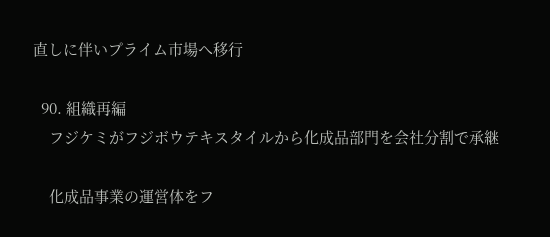直しに伴いプライム市場へ移行

  90. 組織再編
    フジケミがフジボウテキスタイルから化成品部門を会社分割で承継

    化成品事業の運営体をフ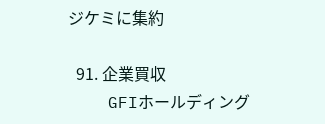ジケミに集約

  91. 企業買収
    GFIホールディング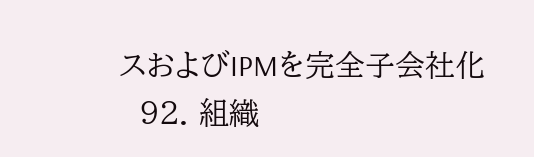スおよびIPMを完全子会社化
  92. 組織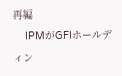再編
    IPMがGFIホールディン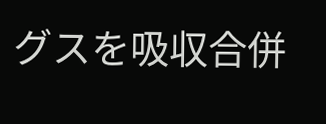グスを吸収合併